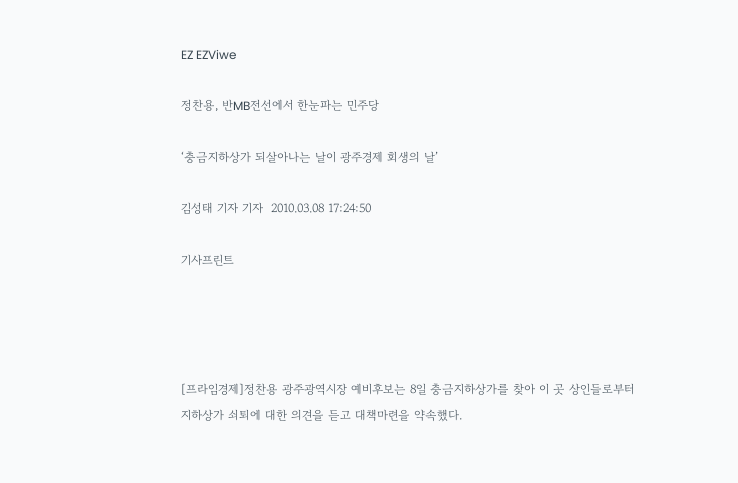EZ EZViwe

정찬용, 반MB전선에서 한눈파는 민주당

‘충금지하상가 되살아나는 날이 광주경제 회생의 날’

김성태 기자 기자  2010.03.08 17:24:50

기사프린트




[프라임경제]정찬용 광주광역시장 예비후보는 8일 충금지하상가를 찾아 이 곳 상인들로부터 지하상가 쇠퇴에 대한 의견을 듣고 대책마련을 약속했다.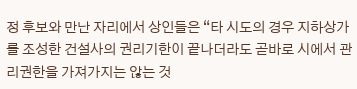정 후보와 만난 자리에서 상인들은 “타 시도의 경우 지하상가를 조성한 건설사의 권리기한이 끝나더라도 곧바로 시에서 관리권한을 가져가지는 않는 것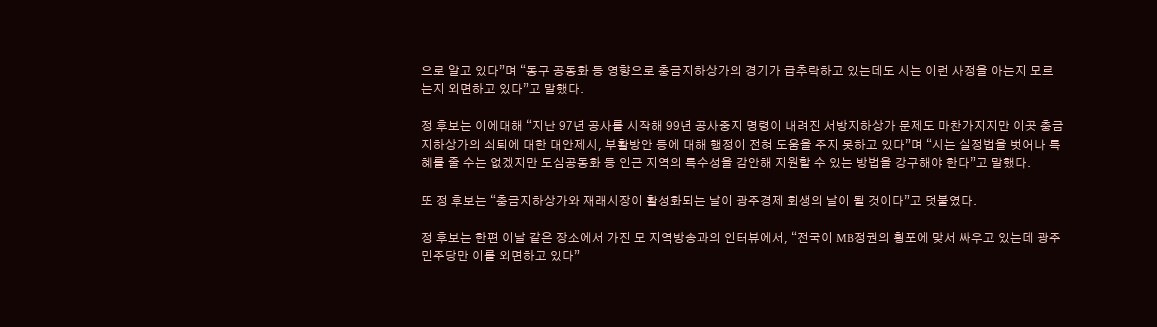으로 알고 있다”며 “동구 공동화 등 영향으로 충금지하상가의 경기가 급추락하고 있는데도 시는 이런 사정을 아는지 모르는지 외면하고 있다”고 말했다.

정 후보는 이에대해 “지난 97년 공사를 시작해 99년 공사중지 명령이 내려진 서방지하상가 문제도 마찬가지지만 이곳 충금지하상가의 쇠퇴에 대한 대안제시, 부활방안 등에 대해 행정이 전혀 도움을 주지 못하고 있다”며 “시는 실정법을 벗어나 특혜를 줄 수는 없겠지만 도심공동화 등 인근 지역의 특수성을 감안해 지원할 수 있는 방법을 강구해야 한다”고 말했다.

또 정 후보는 “충금지하상가와 재래시장이 활성화되는 날이 광주경제 회생의 날이 될 것이다”고 덧붙였다.

정 후보는 한편 이날 같은 장소에서 가진 모 지역방송과의 인터뷰에서, “전국이 MB정권의 횡포에 맞서 싸우고 있는데 광주 민주당만 이를 외면하고 있다”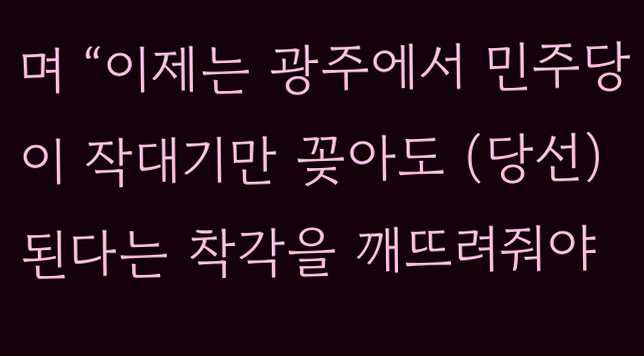며 “이제는 광주에서 민주당이 작대기만 꽂아도 (당선)된다는 착각을 깨뜨려줘야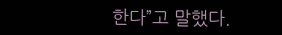한다”고 말했다.